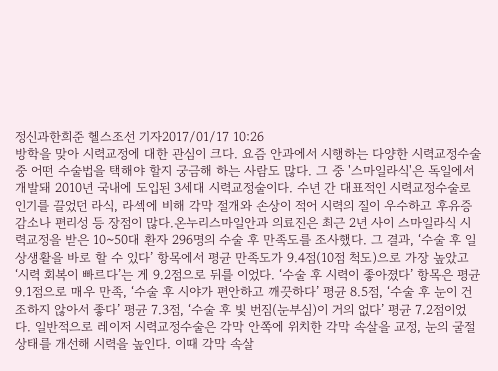정신과한희준 헬스조선 기자2017/01/17 10:26
방학을 맞아 시력교정에 대한 관심이 크다. 요즘 안과에서 시행하는 다양한 시력교정수술 중 어떤 수술법을 택해야 할지 궁금해 하는 사람도 많다. 그 중 '스마일라식'은 독일에서 개발돼 2010년 국내에 도입된 3세대 시력교정술이다. 수년 간 대표적인 시력교정수술로 인기를 끌었던 라식, 라섹에 비해 각막 절개와 손상이 적어 시력의 질이 우수하고 후유증 감소나 편리성 등 장점이 많다.온누리스마일안과 의료진은 최근 2년 사이 스마일라식 시력교정을 받은 10~50대 환자 296명의 수술 후 만족도를 조사했다. 그 결과, ‘수술 후 일상생활을 바로 할 수 있다’ 항목에서 평균 만족도가 9.4점(10점 척도)으로 가장 높았고 ‘시력 회복이 빠르다’는 게 9.2점으로 뒤를 이었다. ‘수술 후 시력이 좋아졌다’ 항목은 평균 9.1점으로 매우 만족, ‘수술 후 시야가 편안하고 깨끗하다’ 평균 8.5점, ‘수술 후 눈이 건조하지 않아서 좋다’ 평균 7.3점, ‘수술 후 빛 번짐(눈부심)이 거의 없다’ 평균 7.2점이었다. 일반적으로 레이저 시력교정수술은 각막 안쪽에 위치한 각막 속살을 교정, 눈의 굴절 상태를 개선해 시력을 높인다. 이때 각막 속살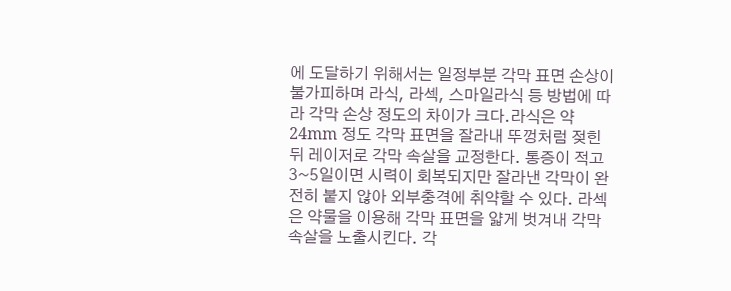에 도달하기 위해서는 일정부분 각막 표면 손상이 불가피하며 라식, 라섹, 스마일라식 등 방법에 따라 각막 손상 정도의 차이가 크다.라식은 약 24mm 정도 각막 표면을 잘라내 뚜껑처럼 젖힌 뒤 레이저로 각막 속살을 교정한다. 통증이 적고 3~5일이면 시력이 회복되지만 잘라낸 각막이 완전히 붙지 않아 외부충격에 취약할 수 있다. 라섹은 약물을 이용해 각막 표면을 얇게 벗겨내 각막 속살을 노출시킨다. 각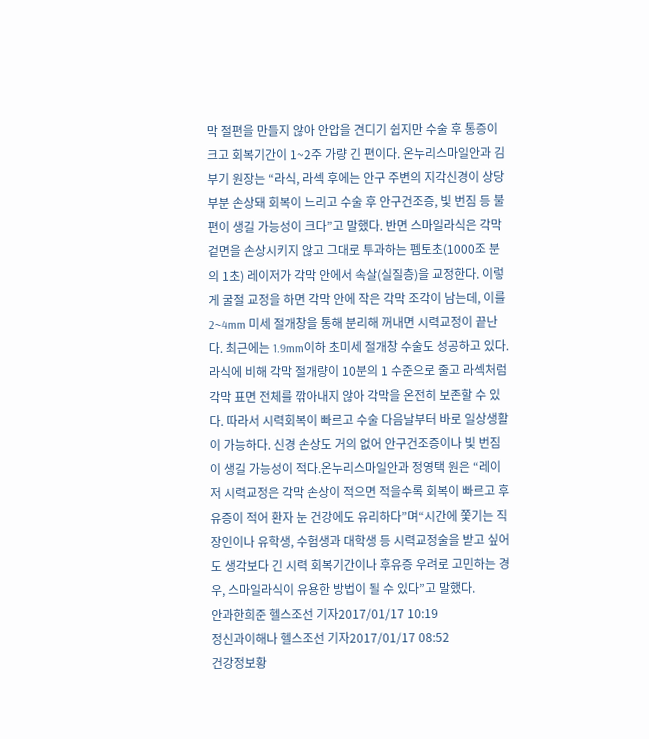막 절편을 만들지 않아 안압을 견디기 쉽지만 수술 후 통증이 크고 회복기간이 1~2주 가량 긴 편이다. 온누리스마일안과 김부기 원장는 “라식, 라섹 후에는 안구 주변의 지각신경이 상당 부분 손상돼 회복이 느리고 수술 후 안구건조증, 빛 번짐 등 불편이 생길 가능성이 크다”고 말했다. 반면 스마일라식은 각막 겉면을 손상시키지 않고 그대로 투과하는 펨토초(1000조 분의 1초) 레이저가 각막 안에서 속살(실질층)을 교정한다. 이렇게 굴절 교정을 하면 각막 안에 작은 각막 조각이 남는데, 이를 2~4mm 미세 절개창을 통해 분리해 꺼내면 시력교정이 끝난다. 최근에는 1.9mm이하 초미세 절개창 수술도 성공하고 있다.라식에 비해 각막 절개량이 10분의 1 수준으로 줄고 라섹처럼 각막 표면 전체를 깎아내지 않아 각막을 온전히 보존할 수 있다. 따라서 시력회복이 빠르고 수술 다음날부터 바로 일상생활이 가능하다. 신경 손상도 거의 없어 안구건조증이나 빛 번짐이 생길 가능성이 적다.온누리스마일안과 정영택 원은 “레이저 시력교정은 각막 손상이 적으면 적을수록 회복이 빠르고 후유증이 적어 환자 눈 건강에도 유리하다”며“시간에 쫓기는 직장인이나 유학생, 수험생과 대학생 등 시력교정술을 받고 싶어도 생각보다 긴 시력 회복기간이나 후유증 우려로 고민하는 경우, 스마일라식이 유용한 방법이 될 수 있다”고 말했다.
안과한희준 헬스조선 기자2017/01/17 10:19
정신과이해나 헬스조선 기자2017/01/17 08:52
건강정보황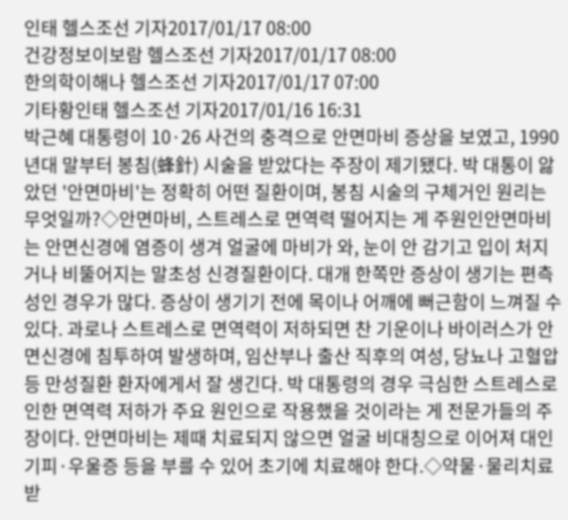인태 헬스조선 기자2017/01/17 08:00
건강정보이보람 헬스조선 기자2017/01/17 08:00
한의학이해나 헬스조선 기자2017/01/17 07:00
기타황인태 헬스조선 기자2017/01/16 16:31
박근혜 대통령이 10·26 사건의 충격으로 안면마비 증상을 보였고, 1990년대 말부터 봉침(蜂針) 시술을 받았다는 주장이 제기됐다. 박 대통이 앓았던 '안면마비'는 정확히 어떤 질환이며, 봉침 시술의 구체거인 원리는 무엇일까?◇안면마비, 스트레스로 면역력 떨어지는 게 주원인안면마비는 안면신경에 염증이 생겨 얼굴에 마비가 와, 눈이 안 감기고 입이 처지거나 비뚤어지는 말초성 신경질환이다. 대개 한쪽만 증상이 생기는 편측성인 경우가 많다. 증상이 생기기 전에 목이나 어깨에 뻐근함이 느껴질 수 있다. 과로나 스트레스로 면역력이 저하되면 찬 기운이나 바이러스가 안면신경에 침투하여 발생하며, 임산부나 출산 직후의 여성, 당뇨나 고혈압 등 만성질환 환자에게서 잘 생긴다. 박 대통령의 경우 극심한 스트레스로 인한 면역력 저하가 주요 원인으로 작용했을 것이라는 게 전문가들의 주장이다. 안면마비는 제때 치료되지 않으면 얼굴 비대칭으로 이어져 대인기피·우울증 등을 부를 수 있어 초기에 치료해야 한다.◇약물·물리치료 받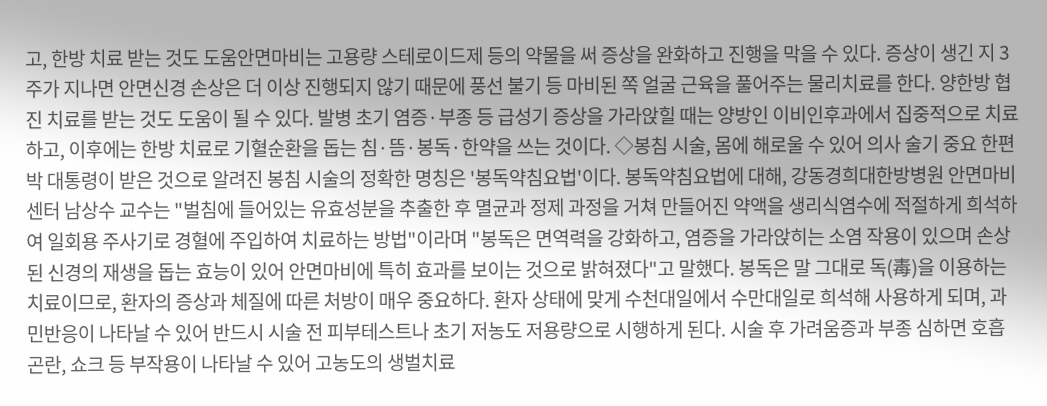고, 한방 치료 받는 것도 도움안면마비는 고용량 스테로이드제 등의 약물을 써 증상을 완화하고 진행을 막을 수 있다. 증상이 생긴 지 3주가 지나면 안면신경 손상은 더 이상 진행되지 않기 때문에 풍선 불기 등 마비된 쪽 얼굴 근육을 풀어주는 물리치료를 한다. 양한방 협진 치료를 받는 것도 도움이 될 수 있다. 발병 초기 염증·부종 등 급성기 증상을 가라앉힐 때는 양방인 이비인후과에서 집중적으로 치료하고, 이후에는 한방 치료로 기혈순환을 돕는 침·뜸·봉독·한약을 쓰는 것이다. ◇봉침 시술, 몸에 해로울 수 있어 의사 술기 중요 한편 박 대통령이 받은 것으로 알려진 봉침 시술의 정확한 명칭은 '봉독약침요법'이다. 봉독약침요법에 대해, 강동경희대한방병원 안면마비센터 남상수 교수는 "벌침에 들어있는 유효성분을 추출한 후 멸균과 정제 과정을 거쳐 만들어진 약액을 생리식염수에 적절하게 희석하여 일회용 주사기로 경혈에 주입하여 치료하는 방법"이라며 "봉독은 면역력을 강화하고, 염증을 가라앉히는 소염 작용이 있으며 손상된 신경의 재생을 돕는 효능이 있어 안면마비에 특히 효과를 보이는 것으로 밝혀졌다"고 말했다. 봉독은 말 그대로 독(毒)을 이용하는 치료이므로, 환자의 증상과 체질에 따른 처방이 매우 중요하다. 환자 상태에 맞게 수천대일에서 수만대일로 희석해 사용하게 되며, 과민반응이 나타날 수 있어 반드시 시술 전 피부테스트나 초기 저농도 저용량으로 시행하게 된다. 시술 후 가려움증과 부종 심하면 호흡곤란, 쇼크 등 부작용이 나타날 수 있어 고농도의 생벌치료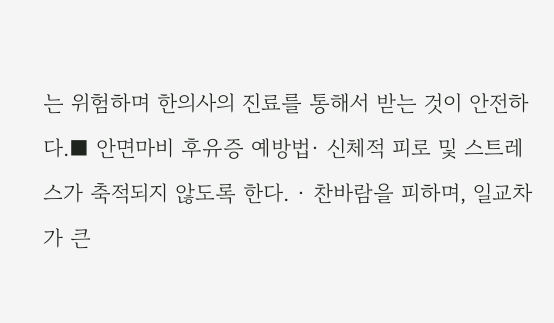는 위험하며 한의사의 진료를 통해서 받는 것이 안전하다.■ 안면마비 후유증 예방법· 신체적 피로 및 스트레스가 축적되지 않도록 한다. · 찬바람을 피하며, 일교차가 큰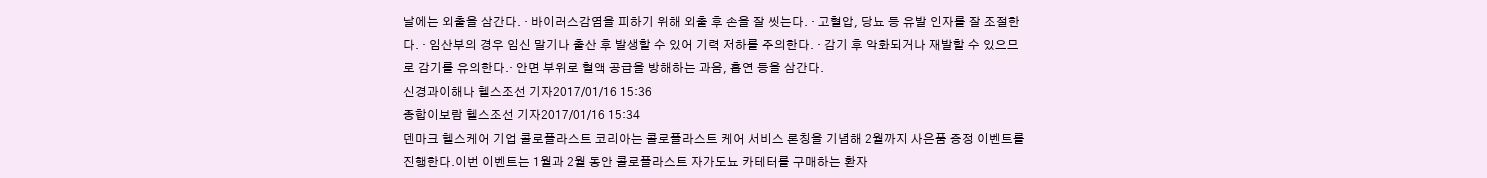날에는 외출을 삼간다. · 바이러스감염을 피하기 위해 외출 후 손을 잘 씻는다. · 고혈압, 당뇨 등 유발 인자를 잘 조절한다. · 임산부의 경우 임신 말기나 출산 후 발생할 수 있어 기력 저하를 주의한다. · 감기 후 악화되거나 재발할 수 있으므로 감기를 유의한다.· 안면 부위로 혈액 공급을 방해하는 과음, 흡연 등을 삼간다.
신경과이해나 헬스조선 기자2017/01/16 15:36
종합이보람 헬스조선 기자2017/01/16 15:34
덴마크 헬스케어 기업 콜로플라스트 코리아는 콜로플라스트 케어 서비스 론칭을 기념해 2월까지 사은품 증정 이벤트를 진행한다.이번 이벤트는 1월과 2월 동안 콜로플라스트 자가도뇨 카테터를 구매하는 환자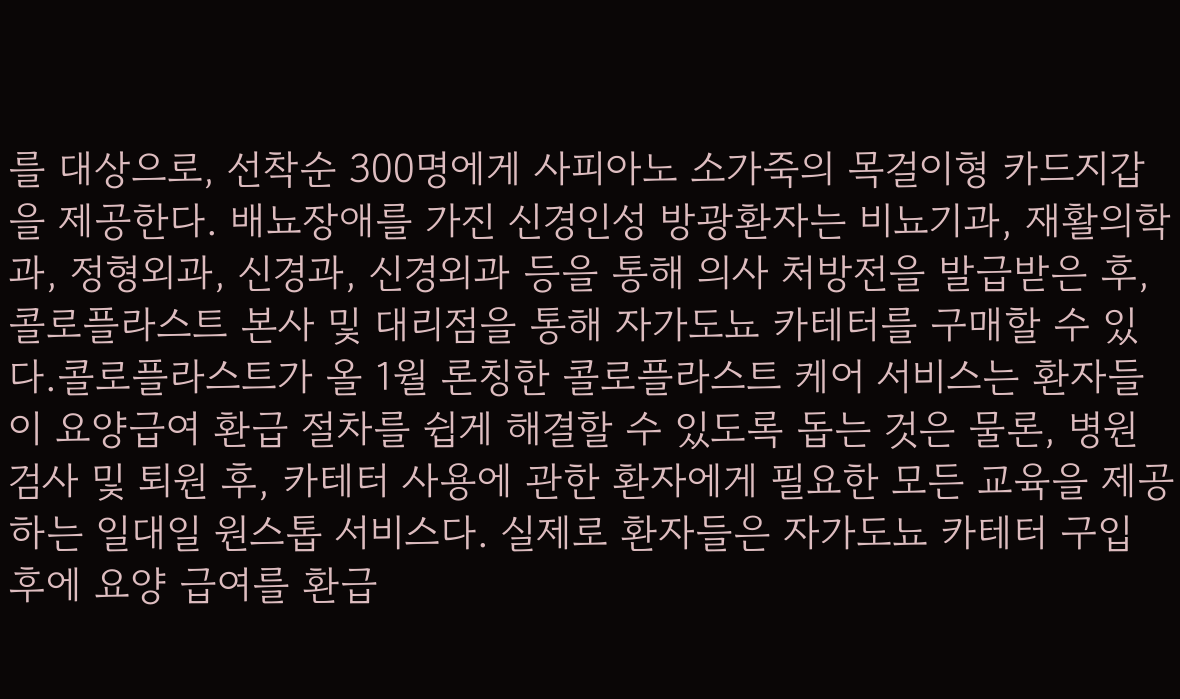를 대상으로, 선착순 300명에게 사피아노 소가죽의 목걸이형 카드지갑을 제공한다. 배뇨장애를 가진 신경인성 방광환자는 비뇨기과, 재활의학과, 정형외과, 신경과, 신경외과 등을 통해 의사 처방전을 발급받은 후, 콜로플라스트 본사 및 대리점을 통해 자가도뇨 카테터를 구매할 수 있다.콜로플라스트가 올 1월 론칭한 콜로플라스트 케어 서비스는 환자들이 요양급여 환급 절차를 쉽게 해결할 수 있도록 돕는 것은 물론, 병원 검사 및 퇴원 후, 카테터 사용에 관한 환자에게 필요한 모든 교육을 제공하는 일대일 원스톱 서비스다. 실제로 환자들은 자가도뇨 카테터 구입 후에 요양 급여를 환급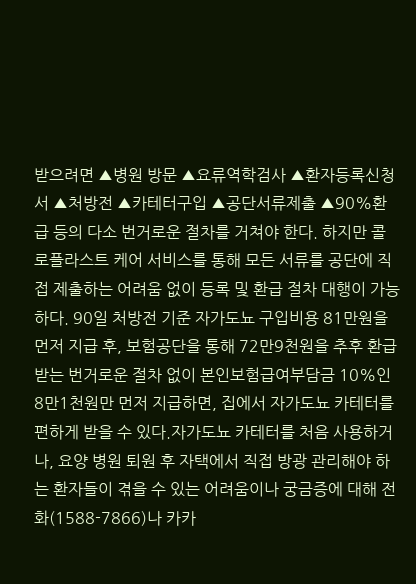받으려면 ▲병원 방문 ▲요류역학검사 ▲환자등록신청서 ▲처방전 ▲카테터구입 ▲공단서류제출 ▲90%환급 등의 다소 번거로운 절차를 거쳐야 한다. 하지만 콜로플라스트 케어 서비스를 통해 모든 서류를 공단에 직접 제출하는 어려움 없이 등록 및 환급 절차 대행이 가능하다. 90일 처방전 기준 자가도뇨 구입비용 81만원을 먼저 지급 후, 보험공단을 통해 72만9천원을 추후 환급받는 번거로운 절차 없이 본인보험급여부담금 10%인 8만1천원만 먼저 지급하면, 집에서 자가도뇨 카테터를 편하게 받을 수 있다.자가도뇨 카테터를 처음 사용하거나, 요양 병원 퇴원 후 자택에서 직접 방광 관리해야 하는 환자들이 겪을 수 있는 어려움이나 궁금증에 대해 전화(1588-7866)나 카카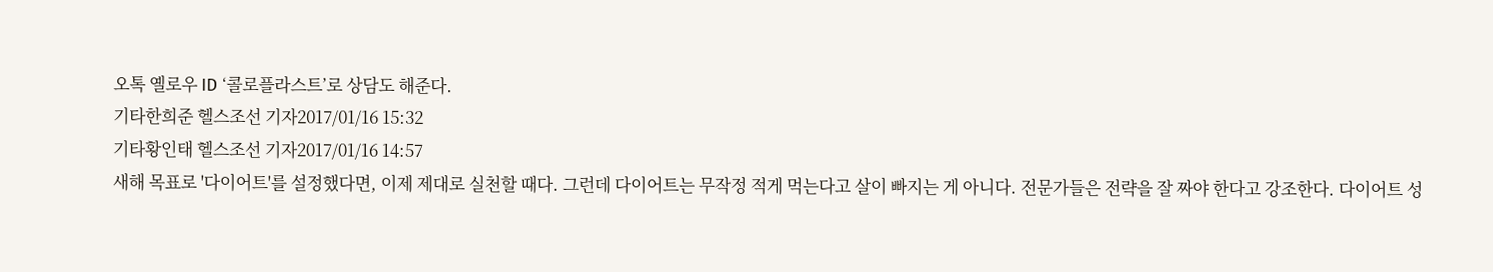오톡 옐로우 ID ‘콜로플라스트’로 상담도 해준다.
기타한희준 헬스조선 기자2017/01/16 15:32
기타황인태 헬스조선 기자2017/01/16 14:57
새해 목표로 '다이어트'를 설정했다면, 이제 제대로 실천할 때다. 그런데 다이어트는 무작정 적게 먹는다고 살이 빠지는 게 아니다. 전문가들은 전략을 잘 짜야 한다고 강조한다. 다이어트 성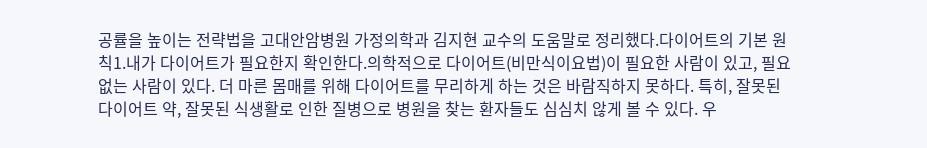공률을 높이는 전략법을 고대안암병원 가정의학과 김지현 교수의 도움말로 정리했다.다이어트의 기본 원칙1.내가 다이어트가 필요한지 확인한다.의학적으로 다이어트(비만식이요법)이 필요한 사람이 있고, 필요 없는 사람이 있다. 더 마른 몸매를 위해 다이어트를 무리하게 하는 것은 바람직하지 못하다. 특히, 잘못된 다이어트 약, 잘못된 식생활로 인한 질병으로 병원을 찾는 환자들도 심심치 않게 볼 수 있다. 우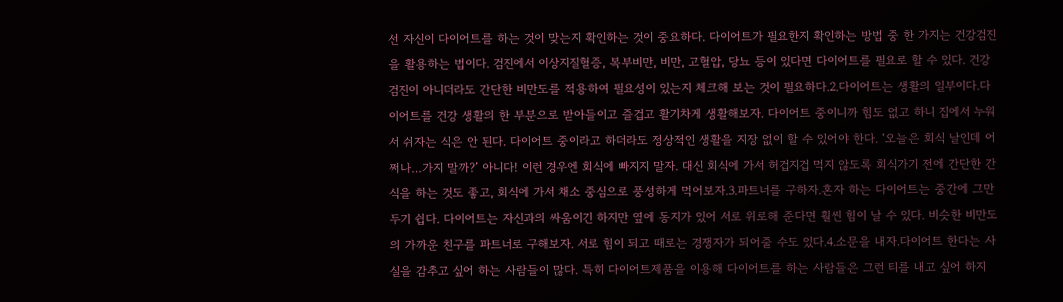선 자신이 다이어트를 하는 것이 맞는지 확인하는 것이 중요하다. 다이어트가 필요한지 확인하는 방법 중 한 가지는 건강검진을 활용하는 법이다. 검진에서 이상지질혈증, 복부비만, 비만, 고혈압, 당뇨 등이 있다면 다이어트를 필요로 할 수 있다. 건강검진이 아니더라도 간단한 비만도를 적용하여 필요성이 있는지 체크해 보는 것이 필요하다.2.다이어트는 생활의 일부이다.다이어트를 건강 생활의 한 부분으로 받아들이고 즐겁고 활기차게 생활해보자. 다이어트 중이니까 힘도 없고 하니 집에서 누워서 쉬자는 식은 안 된다. 다이어트 중이라고 하더라도 정상적인 생활을 지장 없이 할 수 있어야 한다. ‘오늘은 회식 날인데 어쩌나…가지 말까?’ 아니다! 이런 경우엔 회식에 빠지지 말자. 대신 회식에 가서 허겁지겁 먹지 않도록 회식가기 전에 간단한 간식을 하는 것도 좋고, 회식에 가서 채소 중심으로 풍성하게 먹어보자.3.파트너를 구하자.혼자 하는 다이어트는 중간에 그만두기 쉽다. 다이어트는 자신과의 싸움이긴 하지만 옆에 동지가 있어 서로 위로해 준다면 훨씬 힘이 날 수 있다. 비슷한 비만도의 가까운 친구를 파트너로 구해보자. 서로 힘이 되고 때로는 경쟁자가 되어줄 수도 있다.4.소문을 내자.다이어트 한다는 사실을 감추고 싶어 하는 사람들이 많다. 특히 다이어트제품을 이용해 다이어트를 하는 사람들은 그런 티를 내고 싶어 하지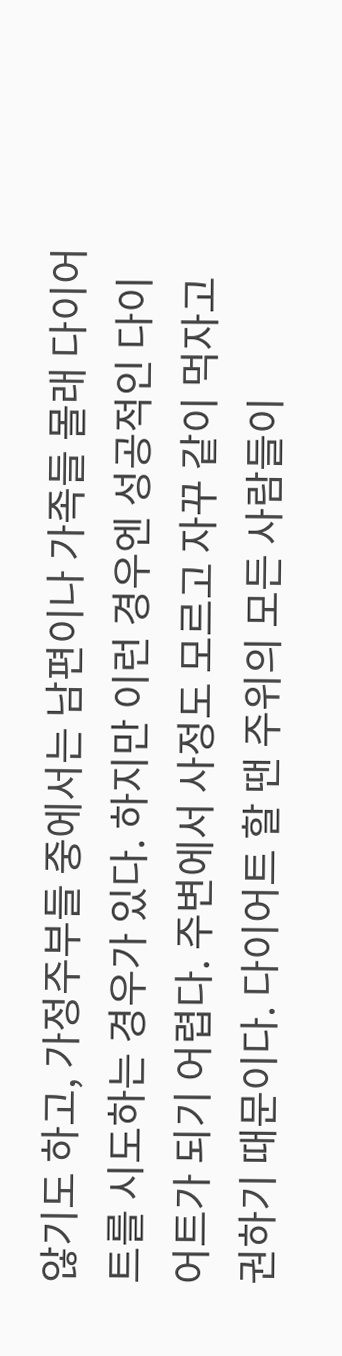않기도 하고, 가정주부들 중에서는 남편이나 가족들 몰래 다이어트를 시도하는 경우가 있다. 하지만 이런 경우엔 성공적인 다이어트가 되기 어렵다. 주변에서 사정도 모르고 자꾸 같이 먹자고 권하기 때문이다. 다이어트 할 땐 주위의 모든 사람들이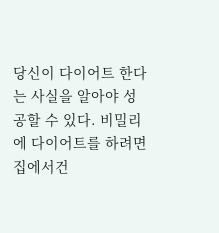당신이 다이어트 한다는 사실을 알아야 성공할 수 있다. 비밀리에 다이어트를 하려면 집에서건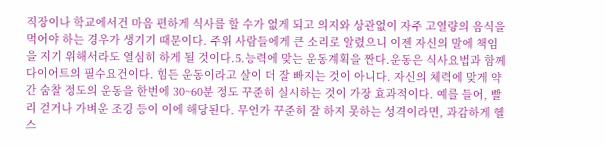직장이나 학교에서건 마음 편하게 식사를 할 수가 없게 되고 의지와 상관없이 자주 고열량의 음식을 먹어야 하는 경우가 생기기 때문이다. 주위 사람들에게 큰 소리로 알렸으니 이젠 자신의 말에 책임을 지기 위해서라도 열심히 하게 될 것이다.5.능력에 맞는 운동계획을 짠다.운동은 식사요법과 함께 다이어트의 필수요건이다. 힘든 운동이라고 살이 더 잘 빠지는 것이 아니다. 자신의 체력에 맞게 약간 숨찰 정도의 운동을 한번에 30~60분 정도 꾸준히 실시하는 것이 가장 효과적이다. 예를 들어, 빨리 걷거나 가벼운 조깅 등이 이에 해당된다. 무언가 꾸준히 잘 하지 못하는 성격이라면, 과감하게 헬스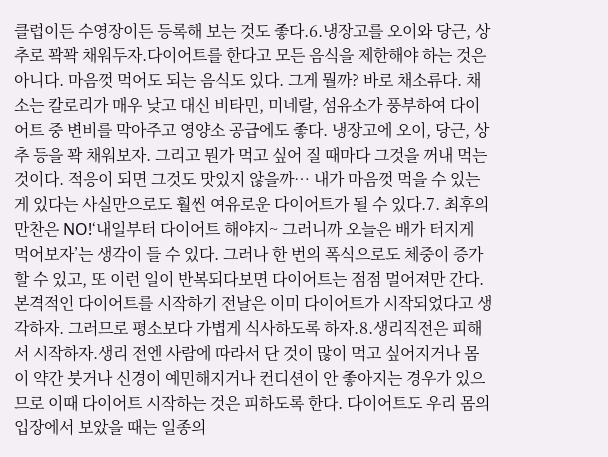클럽이든 수영장이든 등록해 보는 것도 좋다.6.냉장고를 오이와 당근, 상추로 꽉꽉 채워두자.다이어트를 한다고 모든 음식을 제한해야 하는 것은 아니다. 마음껏 먹어도 되는 음식도 있다. 그게 뭘까? 바로 채소류다. 채소는 칼로리가 매우 낮고 대신 비타민, 미네랄, 섬유소가 풍부하여 다이어트 중 변비를 막아주고 영양소 공급에도 좋다. 냉장고에 오이, 당근, 상추 등을 꽉 채워보자. 그리고 뭔가 먹고 싶어 질 때마다 그것을 꺼내 먹는 것이다. 적응이 되면 그것도 맛있지 않을까… 내가 마음껏 먹을 수 있는 게 있다는 사실만으로도 훨씬 여유로운 다이어트가 될 수 있다.7. 최후의 만찬은 NO!‘내일부터 다이어트 해야지~ 그러니까 오늘은 배가 터지게 먹어보자’는 생각이 들 수 있다. 그러나 한 번의 폭식으로도 체중이 증가할 수 있고, 또 이런 일이 반복되다보면 다이어트는 점점 멀어져만 간다. 본격적인 다이어트를 시작하기 전날은 이미 다이어트가 시작되었다고 생각하자. 그러므로 평소보다 가볍게 식사하도록 하자.8.생리직전은 피해서 시작하자.생리 전엔 사람에 따라서 단 것이 많이 먹고 싶어지거나 몸이 약간 붓거나 신경이 예민해지거나 컨디션이 안 좋아지는 경우가 있으므로 이때 다이어트 시작하는 것은 피하도록 한다. 다이어트도 우리 몸의 입장에서 보았을 때는 일종의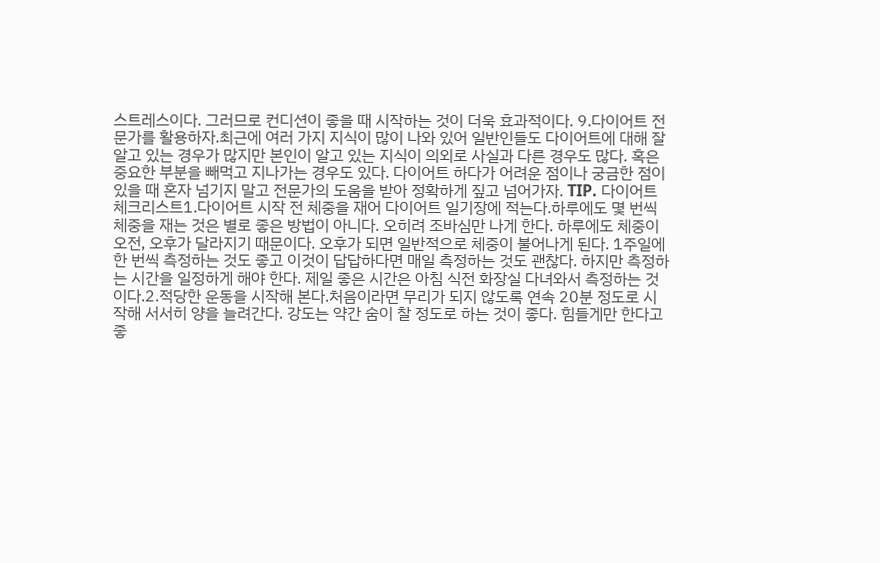스트레스이다. 그러므로 컨디션이 좋을 때 시작하는 것이 더욱 효과적이다. 9.다이어트 전문가를 활용하자.최근에 여러 가지 지식이 많이 나와 있어 일반인들도 다이어트에 대해 잘 알고 있는 경우가 많지만 본인이 알고 있는 지식이 의외로 사실과 다른 경우도 많다. 혹은 중요한 부분을 빼먹고 지나가는 경우도 있다. 다이어트 하다가 어려운 점이나 궁금한 점이 있을 때 혼자 넘기지 말고 전문가의 도움을 받아 정확하게 짚고 넘어가자. TIP. 다이어트 체크리스트1.다이어트 시작 전 체중을 재어 다이어트 일기장에 적는다.하루에도 몇 번씩 체중을 재는 것은 별로 좋은 방법이 아니다. 오히려 조바심만 나게 한다. 하루에도 체중이 오전, 오후가 달라지기 때문이다. 오후가 되면 일반적으로 체중이 불어나게 된다. 1주일에 한 번씩 측정하는 것도 좋고 이것이 답답하다면 매일 측정하는 것도 괜찮다. 하지만 측정하는 시간을 일정하게 해야 한다. 제일 좋은 시간은 아침 식전 화장실 다녀와서 측정하는 것이다.2.적당한 운동을 시작해 본다.처음이라면 무리가 되지 않도록 연속 20분 정도로 시작해 서서히 양을 늘려간다. 강도는 약간 숨이 찰 정도로 하는 것이 좋다. 힘들게만 한다고 좋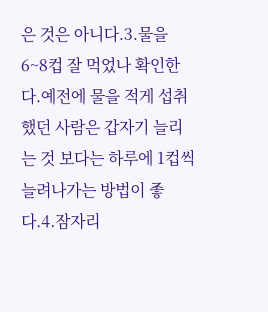은 것은 아니다.3.물을 6~8컵 잘 먹었나 확인한다.예전에 물을 적게 섭취했던 사람은 갑자기 늘리는 것 보다는 하루에 1컵씩 늘려나가는 방법이 좋다.4.잠자리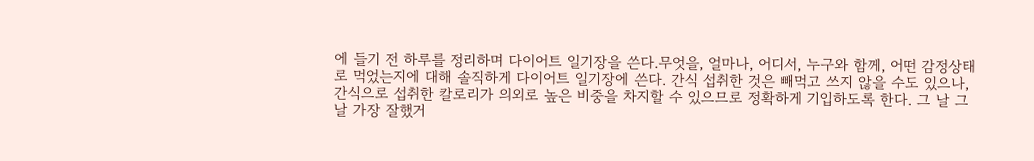에 들기 전 하루를 정리하며 다이어트 일기장을 쓴다.무엇을, 얼마나, 어디서, 누구와 함께, 어떤 감정상태로 먹었는지에 대해 솔직하게 다이어트 일기장에 쓴다. 간식 섭취한 것은 빼먹고 쓰지 않을 수도 있으나, 간식으로 섭취한 칼로리가 의외로 높은 비중을 차지할 수 있으므로 정확하게 기입하도록 한다. 그 날 그날 가장 잘했거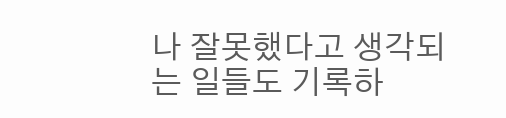나 잘못했다고 생각되는 일들도 기록하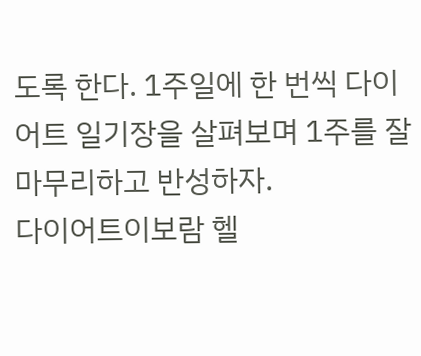도록 한다. 1주일에 한 번씩 다이어트 일기장을 살펴보며 1주를 잘 마무리하고 반성하자.
다이어트이보람 헬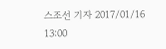스조선 기자 2017/01/16 13:00